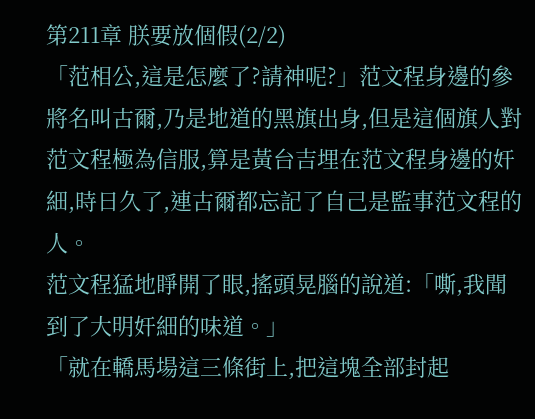第211章 朕要放個假(2/2)
「范相公,這是怎麼了?請神呢?」范文程身邊的參將名叫古爾,乃是地道的黑旗出身,但是這個旗人對范文程極為信服,算是黃台吉埋在范文程身邊的奸細,時日久了,連古爾都忘記了自己是監事范文程的人。
范文程猛地睜開了眼,搖頭晃腦的說道:「嘶,我聞到了大明奸細的味道。」
「就在轎馬場這三條街上,把這塊全部封起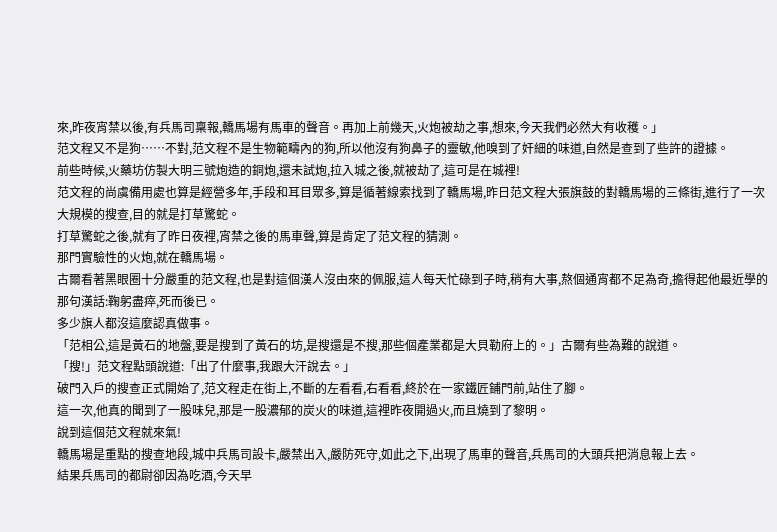來,昨夜宵禁以後,有兵馬司稟報,轎馬場有馬車的聲音。再加上前幾天,火炮被劫之事,想來,今天我們必然大有收穫。」
范文程又不是狗……不對,范文程不是生物範疇內的狗,所以他沒有狗鼻子的靈敏,他嗅到了奸細的味道,自然是查到了些許的證據。
前些時候,火藥坊仿製大明三號炮造的銅炮,還未試炮,拉入城之後,就被劫了,這可是在城裡!
范文程的尚虞備用處也算是經營多年,手段和耳目眾多,算是循著線索找到了轎馬場,昨日范文程大張旗鼓的對轎馬場的三條街,進行了一次大規模的搜查,目的就是打草驚蛇。
打草驚蛇之後,就有了昨日夜裡,宵禁之後的馬車聲,算是肯定了范文程的猜測。
那門實驗性的火炮,就在轎馬場。
古爾看著黑眼圈十分嚴重的范文程,也是對這個漢人沒由來的佩服,這人每天忙碌到子時,稍有大事,熬個通宵都不足為奇,擔得起他最近學的那句漢話:鞠躬盡瘁,死而後已。
多少旗人都沒這麼認真做事。
「范相公,這是黃石的地盤,要是搜到了黃石的坊,是搜還是不搜,那些個產業都是大貝勒府上的。」古爾有些為難的說道。
「搜!」范文程點頭說道:「出了什麼事,我跟大汗說去。」
破門入戶的搜查正式開始了,范文程走在街上,不斷的左看看,右看看,終於在一家鐵匠鋪門前,站住了腳。
這一次,他真的聞到了一股味兒,那是一股濃郁的炭火的味道,這裡昨夜開過火,而且燒到了黎明。
說到這個范文程就來氣!
轎馬場是重點的搜查地段,城中兵馬司設卡,嚴禁出入,嚴防死守,如此之下,出現了馬車的聲音,兵馬司的大頭兵把消息報上去。
結果兵馬司的都尉卻因為吃酒,今天早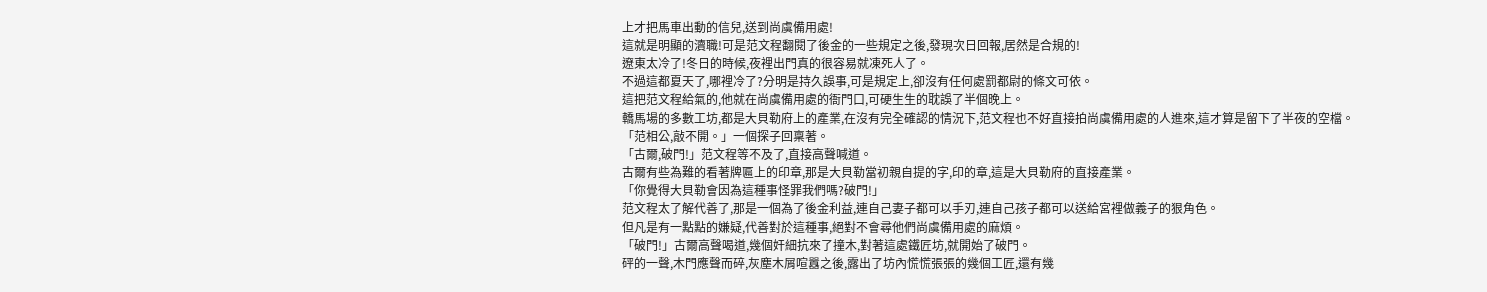上才把馬車出動的信兒,送到尚虞備用處!
這就是明顯的瀆職!可是范文程翻閱了後金的一些規定之後,發現次日回報,居然是合規的!
遼東太冷了!冬日的時候,夜裡出門真的很容易就凍死人了。
不過這都夏天了,哪裡冷了?分明是持久誤事,可是規定上,卻沒有任何處罰都尉的條文可依。
這把范文程給氣的,他就在尚虞備用處的衙門口,可硬生生的耽誤了半個晚上。
轎馬場的多數工坊,都是大貝勒府上的產業,在沒有完全確認的情況下,范文程也不好直接拍尚虞備用處的人進來,這才算是留下了半夜的空檔。
「范相公,敲不開。」一個探子回稟著。
「古爾,破門!」范文程等不及了,直接高聲喊道。
古爾有些為難的看著牌匾上的印章,那是大貝勒當初親自提的字,印的章,這是大貝勒府的直接產業。
「你覺得大貝勒會因為這種事怪罪我們嗎?破門!」
范文程太了解代善了,那是一個為了後金利益,連自己妻子都可以手刃,連自己孩子都可以送給宮裡做義子的狠角色。
但凡是有一點點的嫌疑,代善對於這種事,絕對不會尋他們尚虞備用處的麻煩。
「破門!」古爾高聲喝道,幾個奸細抗來了撞木,對著這處鐵匠坊,就開始了破門。
砰的一聲,木門應聲而碎,灰塵木屑喧囂之後,露出了坊內慌慌張張的幾個工匠,還有幾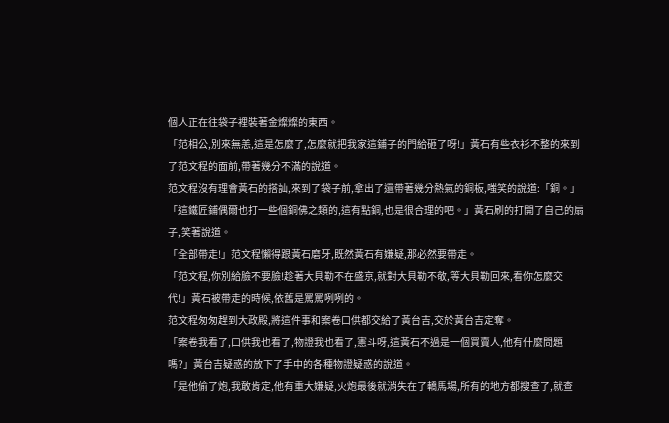個人正在往袋子裡裝著金燦燦的東西。
「范相公,別來無恙,這是怎麼了,怎麼就把我家這鋪子的門給砸了呀!」黃石有些衣衫不整的來到了范文程的面前,帶著幾分不滿的說道。
范文程沒有理會黃石的搭訕,來到了袋子前,拿出了還帶著幾分熱氣的銅板,嗤笑的說道:「銅。」
「這鐵匠鋪偶爾也打一些個銅佛之類的,這有點銅,也是很合理的吧。」黃石刷的打開了自己的扇子,笑著說道。
「全部帶走!」范文程懶得跟黃石磨牙,既然黃石有嫌疑,那必然要帶走。
「范文程,你別給臉不要臉!趁著大貝勒不在盛京,就對大貝勒不敬,等大貝勒回來,看你怎麼交代!」黃石被帶走的時候,依舊是罵罵咧咧的。
范文程匆匆趕到大政殿,將這件事和案卷口供都交給了黃台吉,交於黃台吉定奪。
「案卷我看了,口供我也看了,物證我也看了,憲斗呀,這黃石不過是一個買賣人,他有什麼問題嗎?」黃台吉疑惑的放下了手中的各種物證疑惑的說道。
「是他偷了炮,我敢肯定,他有重大嫌疑,火炮最後就消失在了轎馬場,所有的地方都搜查了,就查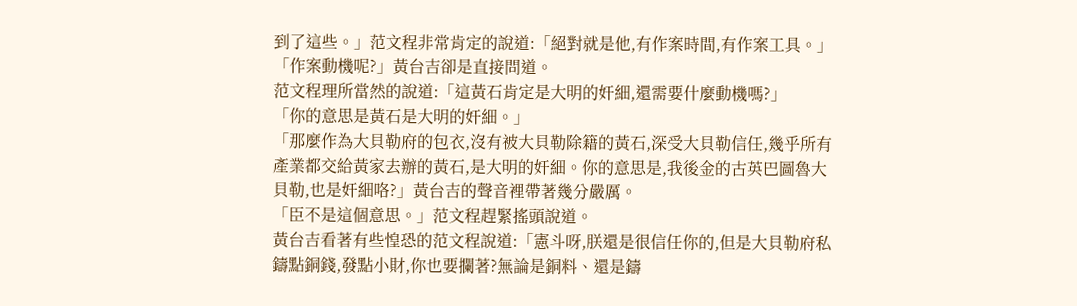到了這些。」范文程非常肯定的說道:「絕對就是他,有作案時間,有作案工具。」
「作案動機呢?」黃台吉卻是直接問道。
范文程理所當然的說道:「這黃石肯定是大明的奸細,還需要什麼動機嗎?」
「你的意思是黃石是大明的奸細。」
「那麼作為大貝勒府的包衣,沒有被大貝勒除籍的黃石,深受大貝勒信任,幾乎所有產業都交給黃家去辦的黃石,是大明的奸細。你的意思是,我後金的古英巴圖魯大貝勒,也是奸細咯?」黃台吉的聲音裡帶著幾分嚴厲。
「臣不是這個意思。」范文程趕緊搖頭說道。
黃台吉看著有些惶恐的范文程說道:「憲斗呀,朕還是很信任你的,但是大貝勒府私鑄點銅錢,發點小財,你也要攔著?無論是銅料、還是鑄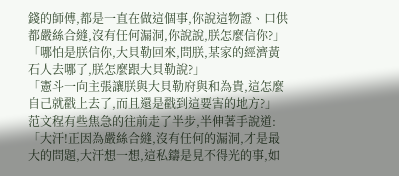錢的師傅,都是一直在做這個事,你說這物證、口供都嚴絲合縫,沒有任何漏洞,你說說,朕怎麼信你?」
「哪怕是朕信你,大貝勒回來,問朕,某家的經濟黃石人去哪了,朕怎麼跟大貝勒說?」
「憲斗一向主張讓朕與大貝勒府與和為貴,這怎麼自己就戳上去了,而且還是戳到這要害的地方?」
范文程有些焦急的往前走了半步,半伸著手說道:「大汗!正因為嚴絲合縫,沒有任何的漏洞,才是最大的問題,大汗想一想,這私鑄是見不得光的事,如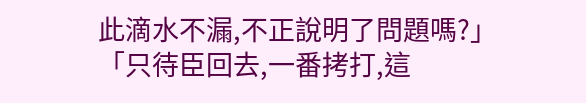此滴水不漏,不正說明了問題嗎?」
「只待臣回去,一番拷打,這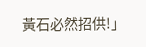黃石必然招供!」